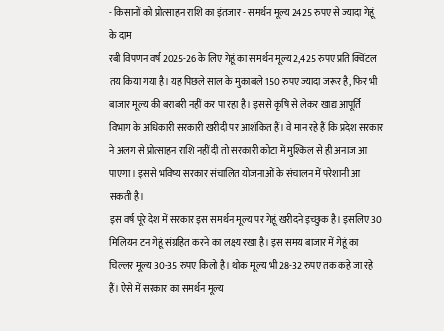- किसानों को प्रोत्साहन राशि का इंतजार - समर्थन मूल्य 2425 रुपए से ज्यादा गेहूं के दाम
रबी विपणन वर्ष 2025-26 के लिए गेहूं का समर्थन मूल्य 2,425 रुपए प्रति क्विंटल तय किया गया है। यह पिछले साल के मुकाबले 150 रुपए ज्यादा जरूर है, फिर भी बाजार मूल्य की बराबरी नहीं कर पा रहा है। इससे कृषि से लेकर खाद्य आपूर्ति विभाग के अधिकारी सरकारी खरीदी पर आशंकित हैं। वे मान रहे हैं कि प्रदेश सरकार ने अलग से प्रोत्साहन राशि नहीं दी तो सरकारी कोटा में मुश्किल से ही अनाज आ पाएगा। इससे भविष्य सरकार संचालित योजनाओं के संचालन में परेशानी आ सकती है।
इस वर्ष पूरे देश में सरकार इस समर्थन मूल्य पर गेहूं खरीदने इच्छुक है। इसलिए 30 मिलियन टन गेहूं संग्रहित करने का लक्ष्य रखा है। इस समय बाजार में गेहूं का चिल्लर मूल्य 30-35 रुपए किलो है। थोक मूल्य भी 28-32 रुपए तक कहे जा रहे हैं। ऐसे में सरकार का समर्थन मूल्य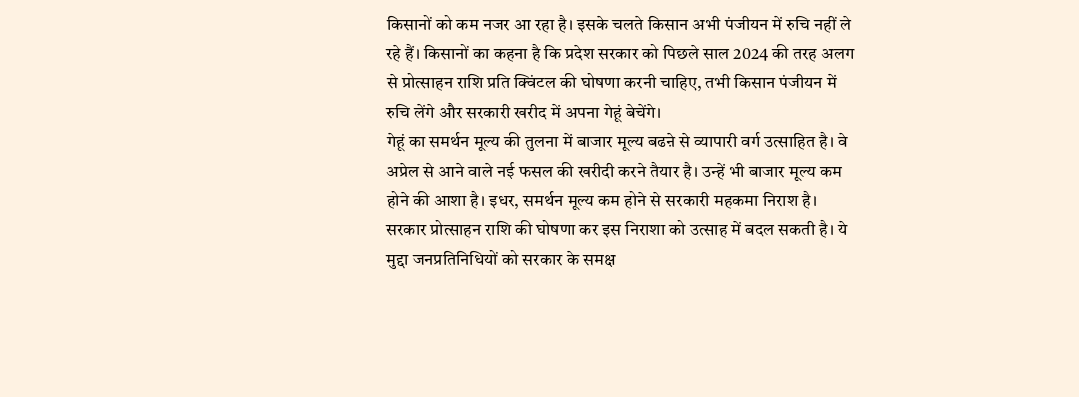किसानों को कम नजर आ रहा है। इसके चलते किसान अभी पंजीयन में रुचि नहीं ले रहे हैं। किसानों का कहना है कि प्रदेश सरकार को पिछले साल 2024 की तरह अलग से प्रोत्साहन राशि प्रति क्विंटल की घोषणा करनी चाहिए, तभी किसान पंजीयन में रुचि लेंगे और सरकारी खरीद में अपना गेहूं बेचेंगे।
गेहूं का समर्थन मूल्य की तुलना में बाजार मूल्य बढऩे से व्यापारी वर्ग उत्साहित है। वे अप्रेल से आने वाले नई फसल की खरीदी करने तैयार है। उन्हें भी बाजार मूल्य कम होने की आशा है। इधर, समर्थन मूल्य कम होने से सरकारी महकमा निराश है। सरकार प्रोत्साहन राशि की घोषणा कर इस निराशा को उत्साह में बदल सकती है। ये मुद्दा जनप्रतिनिधियों को सरकार के समक्ष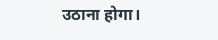उठाना होगा।